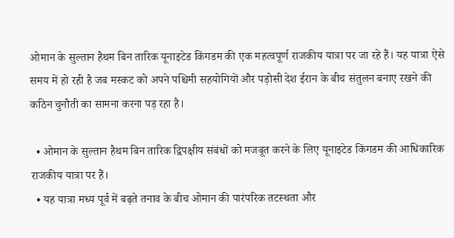ओमान के सुल्तान हैथम बिन तारिक यूनाइटेड किंगडम की एक महत्वपूर्ण राजकीय यात्रा पर जा रहे हैं। यह यात्रा ऐसे समय में हो रही है जब मस्कट को अपने पश्चिमी सहयोगियों और पड़ोसी देश ईरान के बीच संतुलन बनाए रखने की कठिन चुनौती का सामना करना पड़ रहा है।

  • ओमान के सुल्तान हैथम बिन तारिक द्विपक्षीय संबंधों को मजबूत करने के लिए यूनाइटेड किंगडम की आधिकारिक राजकीय यात्रा पर हैं।
  • यह यात्रा मध्य पूर्व में बढ़ते तनाव के बीच ओमान की पारंपरिक तटस्थता और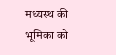मध्यस्थ की भूमिका को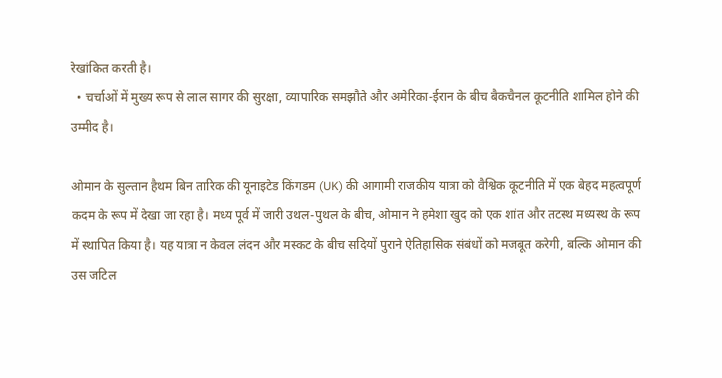रेखांकित करती है।
  • चर्चाओं में मुख्य रूप से लाल सागर की सुरक्षा, व्यापारिक समझौते और अमेरिका-ईरान के बीच बैकचैनल कूटनीति शामिल होने की उम्मीद है।

ओमान के सुल्तान हैथम बिन तारिक की यूनाइटेड किंगडम (UK) की आगामी राजकीय यात्रा को वैश्विक कूटनीति में एक बेहद महत्वपूर्ण कदम के रूप में देखा जा रहा है। मध्य पूर्व में जारी उथल-पुथल के बीच, ओमान ने हमेशा खुद को एक शांत और तटस्थ मध्यस्थ के रूप में स्थापित किया है। यह यात्रा न केवल लंदन और मस्कट के बीच सदियों पुराने ऐतिहासिक संबंधों को मजबूत करेगी, बल्कि ओमान की उस जटिल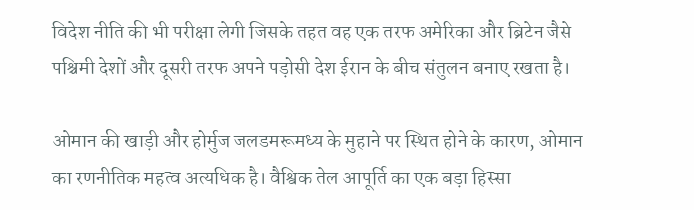विदेश नीति की भी परीक्षा लेगी जिसके तहत वह एक तरफ अमेरिका और ब्रिटेन जैसे पश्चिमी देशों और दूसरी तरफ अपने पड़ोसी देश ईरान के बीच संतुलन बनाए रखता है।

ओमान की खाड़ी और होर्मुज जलडमरूमध्य के मुहाने पर स्थित होने के कारण, ओमान का रणनीतिक महत्व अत्यधिक है। वैश्विक तेल आपूर्ति का एक बड़ा हिस्सा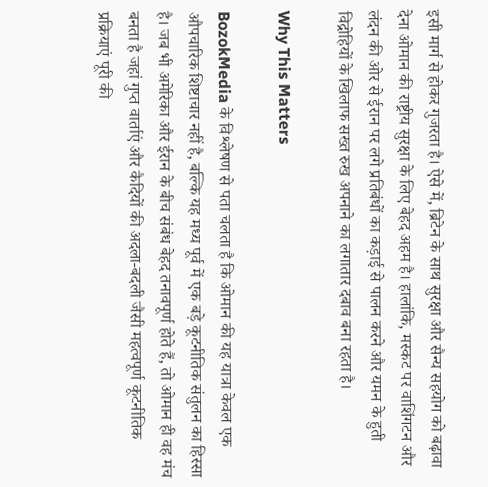इसी मार्ग से होकर गुजरता है। ऐसे में, ब्रिटेन के साथ सुरक्षा और सैन्य सहयोग को बढ़ावा देना ओमान की राष्ट्रीय सुरक्षा के लिए बेहद अहम है। हालांकि, मस्कट पर वाशिंगटन और लंदन की ओर से ईरान पर लगे प्रतिबंधों का कड़ाई से पालन करने और यमन के हुती विद्रोहियों के खिलाफ सख्त रुख अपनाने का लगातार दबाव बना रहता है।

Why This Matters

BozokMedia के विश्लेषण से पता चलता है कि ओमान की यह यात्रा केवल एक औपचारिक शिष्टाचार नहीं है, बल्कि यह मध्य पूर्व में एक बड़े कूटनीतिक संतुलन का हिस्सा है। जब भी अमेरिका और ईरान के बीच संबंध बेहद तनावपूर्ण होते हैं, तो ओमान ही वह मंच बनता है जहां गुप्त वार्ताएं और कैदियों की अदला-बदली जैसी महत्वपूर्ण कूटनीतिक प्रक्रियाएं पूरी की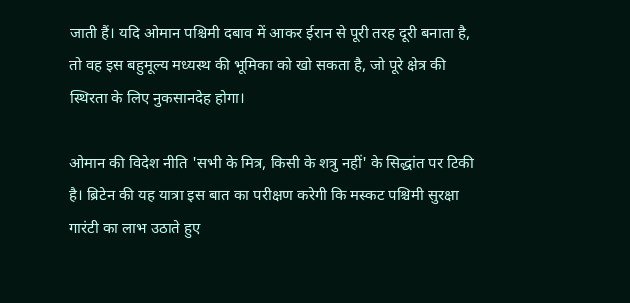जाती हैं। यदि ओमान पश्चिमी दबाव में आकर ईरान से पूरी तरह दूरी बनाता है, तो वह इस बहुमूल्य मध्यस्थ की भूमिका को खो सकता है, जो पूरे क्षेत्र की स्थिरता के लिए नुकसानदेह होगा।

ओमान की विदेश नीति 'सभी के मित्र, किसी के शत्रु नहीं' के सिद्धांत पर टिकी है। ब्रिटेन की यह यात्रा इस बात का परीक्षण करेगी कि मस्कट पश्चिमी सुरक्षा गारंटी का लाभ उठाते हुए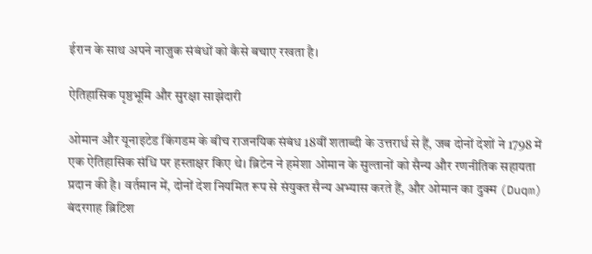ईरान के साथ अपने नाजुक संबंधों को कैसे बचाए रखता है।

ऐतिहासिक पृष्ठभूमि और सुरक्षा साझेदारी

ओमान और यूनाइटेड किंगडम के बीच राजनयिक संबंध 18वीं शताब्दी के उत्तरार्ध से हैं, जब दोनों देशों ने 1798 में एक ऐतिहासिक संधि पर हस्ताक्षर किए थे। ब्रिटेन ने हमेशा ओमान के सुल्तानों को सैन्य और रणनीतिक सहायता प्रदान की है। वर्तमान में, दोनों देश नियमित रूप से संयुक्त सैन्य अभ्यास करते हैं, और ओमान का दुक्म (Duqm) बंदरगाह ब्रिटिश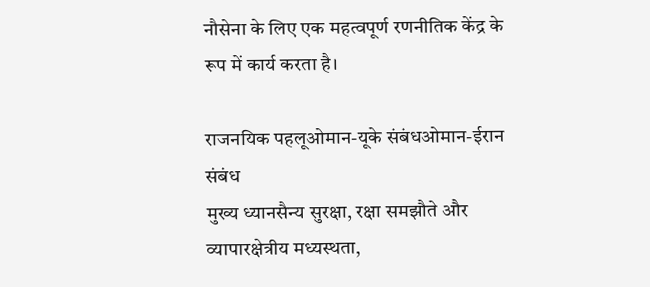नौसेना के लिए एक महत्वपूर्ण रणनीतिक केंद्र के रूप में कार्य करता है।

राजनयिक पहलूओमान-यूके संबंधओमान-ईरान संबंध
मुख्य ध्यानसैन्य सुरक्षा, रक्षा समझौते और व्यापारक्षेत्रीय मध्यस्थता,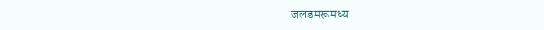जलडमरूमध्य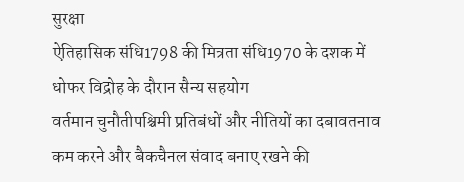सुरक्षा
ऐतिहासिक संधि1798 की मित्रता संधि1970 के दशक में धोफर विद्रोह के दौरान सैन्य सहयोग
वर्तमान चुनौतीपश्चिमी प्रतिबंधों और नीतियों का दबावतनाव कम करने और बैकचैनल संवाद बनाए रखने की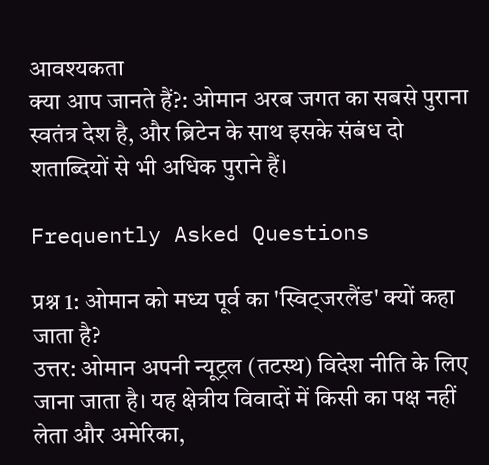आवश्यकता
क्या आप जानते हैं?: ओमान अरब जगत का सबसे पुराना स्वतंत्र देश है, और ब्रिटेन के साथ इसके संबंध दो शताब्दियों से भी अधिक पुराने हैं।

Frequently Asked Questions

प्रश्न 1: ओमान को मध्य पूर्व का 'स्विट्जरलैंड' क्यों कहा जाता है?
उत्तर: ओमान अपनी न्यूट्रल (तटस्थ) विदेश नीति के लिए जाना जाता है। यह क्षेत्रीय विवादों में किसी का पक्ष नहीं लेता और अमेरिका,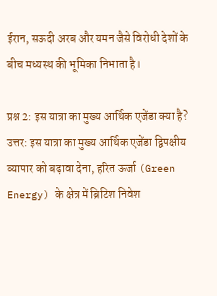ईरान, सऊदी अरब और यमन जैसे विरोधी देशों के बीच मध्यस्थ की भूमिका निभाता है।

प्रश्न 2: इस यात्रा का मुख्य आर्थिक एजेंडा क्या है?
उत्तर: इस यात्रा का मुख्य आर्थिक एजेंडा द्विपक्षीय व्यापार को बढ़ावा देना, हरित ऊर्जा (Green Energy) के क्षेत्र में ब्रिटिश निवेश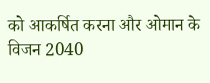को आकर्षित करना और ओमान के विजन 2040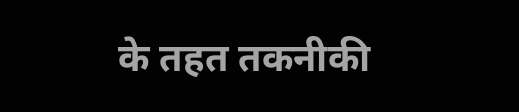के तहत तकनीकी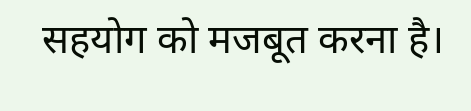सहयोग को मजबूत करना है।